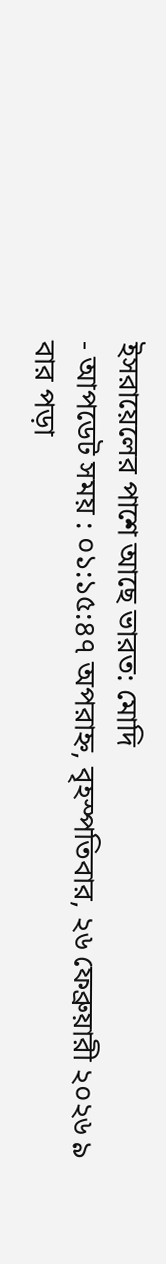ইসরায়েলের পাশে আছে ভারত: মোদি
- আপডেট সময় : ০১:১৫:৪৭ অপরাহ্ন, বৃহস্পতিবার, ২৬ ফেব্রুয়ারী ২০২৬ ৯ বার পড়া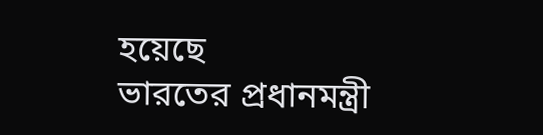হয়েছে
ভারতের প্রধানমন্ত্রী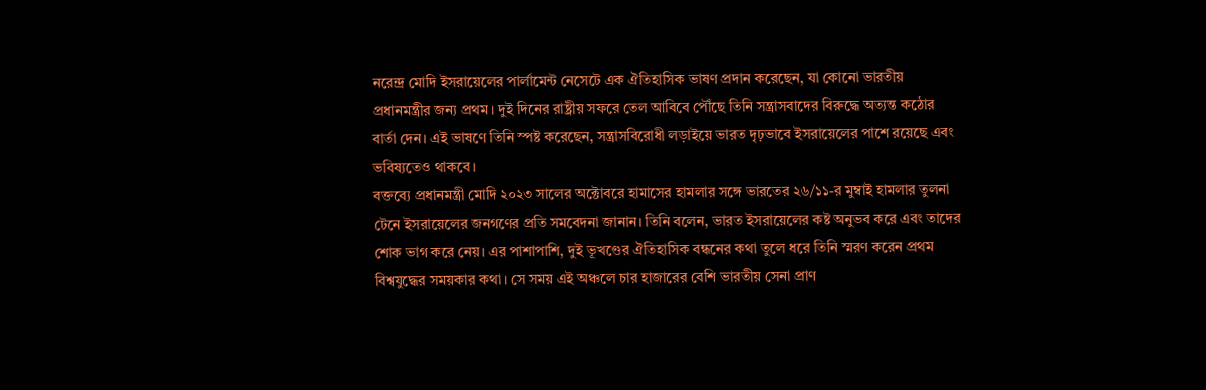নরেন্দ্র মোদি ইসরায়েলের পার্লামেন্ট নেসেটে এক ঐতিহাসিক ভাষণ প্রদান করেছেন, যা কোনো ভারতীয় প্রধানমন্ত্রীর জন্য প্রথম। দুই দিনের রাষ্ট্রীয় সফরে তেল আবিবে পৌঁছে তিনি সন্ত্রাসবাদের বিরুদ্ধে অত্যন্ত কঠোর বার্তা দেন। এই ভাষণে তিনি স্পষ্ট করেছেন, সন্ত্রাসবিরোধী লড়াইয়ে ভারত দৃঢ়ভাবে ইসরায়েলের পাশে রয়েছে এবং ভবিষ্যতেও থাকবে।
বক্তব্যে প্রধানমন্ত্রী মোদি ২০২৩ সালের অক্টোবরে হামাসের হামলার সঙ্গে ভারতের ২৬/১১-র মুম্বাই হামলার তুলনা টেনে ইসরায়েলের জনগণের প্রতি সমবেদনা জানান। তিনি বলেন, ভারত ইসরায়েলের কষ্ট অনুভব করে এবং তাদের শোক ভাগ করে নেয়। এর পাশাপাশি, দুই ভূখণ্ডের ঐতিহাসিক বন্ধনের কথা তুলে ধরে তিনি স্মরণ করেন প্রথম বিশ্বযুদ্ধের সময়কার কথা। সে সময় এই অঞ্চলে চার হাজারের বেশি ভারতীয় সেনা প্রাণ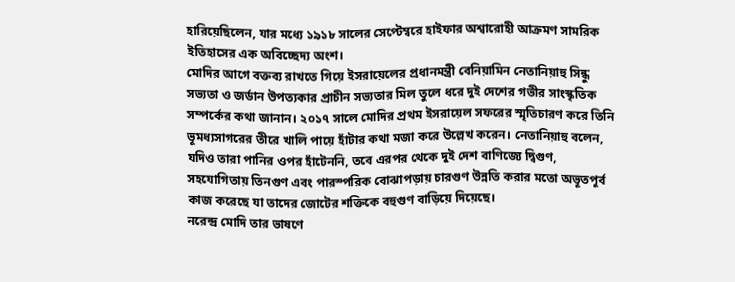হারিয়েছিলেন, যার মধ্যে ১৯১৮ সালের সেপ্টেম্বরে হাইফার অশ্বারোহী আক্রমণ সামরিক ইতিহাসের এক অবিচ্ছেদ্য অংশ।
মোদির আগে বক্তব্য রাখতে গিয়ে ইসরায়েলের প্রধানমন্ত্রী বেনিয়ামিন নেতানিয়াহু সিন্ধু সভ্যতা ও জর্ডান উপত্যকার প্রাচীন সভ্যতার মিল তুলে ধরে দুই দেশের গভীর সাংস্কৃতিক সম্পর্কের কথা জানান। ২০১৭ সালে মোদির প্রথম ইসরায়েল সফরের স্মৃতিচারণ করে তিনি ভূমধ্যসাগরের তীরে খালি পায়ে হাঁটার কথা মজা করে উল্লেখ করেন। নেতানিয়াহু বলেন, যদিও তারা পানির ওপর হাঁটেননি, তবে এরপর থেকে দুই দেশ বাণিজ্যে দ্বিগুণ, সহযোগিতায় তিনগুণ এবং পারস্পরিক বোঝাপড়ায় চারগুণ উন্নতি করার মতো অভূতপূর্ব কাজ করেছে যা তাদের জোটের শক্তিকে বহুগুণ বাড়িয়ে দিয়েছে।
নরেন্দ্র মোদি তার ভাষণে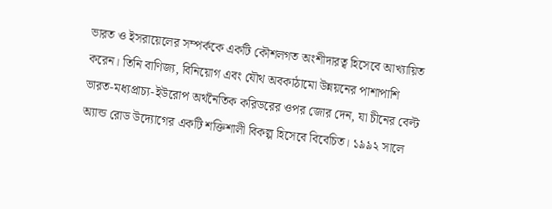ভারত ও ইসরায়েলের সম্পর্ককে একটি কৌশলগত অংশীদারত্ব হিসেবে আখ্যায়িত করেন। তিনি বাণিজ্য, বিনিয়োগ এবং যৌথ অবকাঠামো উন্নয়নের পাশাপাশি ভারত-মধ্যপ্রাচ্য-ইউরোপ অর্থনৈতিক করিডরের ওপর জোর দেন, যা চীনের বেল্ট অ্যান্ড রোড উদ্যোগের একটি শক্তিশালী বিকল্প হিসেবে বিবেচিত। ১৯৯২ সালে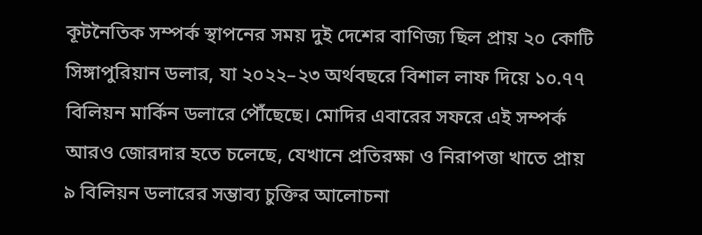কূটনৈতিক সম্পর্ক স্থাপনের সময় দুই দেশের বাণিজ্য ছিল প্রায় ২০ কোটি সিঙ্গাপুরিয়ান ডলার, যা ২০২২–২৩ অর্থবছরে বিশাল লাফ দিয়ে ১০.৭৭ বিলিয়ন মার্কিন ডলারে পৌঁছেছে। মোদির এবারের সফরে এই সম্পর্ক আরও জোরদার হতে চলেছে, যেখানে প্রতিরক্ষা ও নিরাপত্তা খাতে প্রায় ৯ বিলিয়ন ডলারের সম্ভাব্য চুক্তির আলোচনা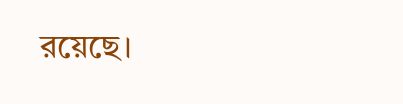রয়েছে।